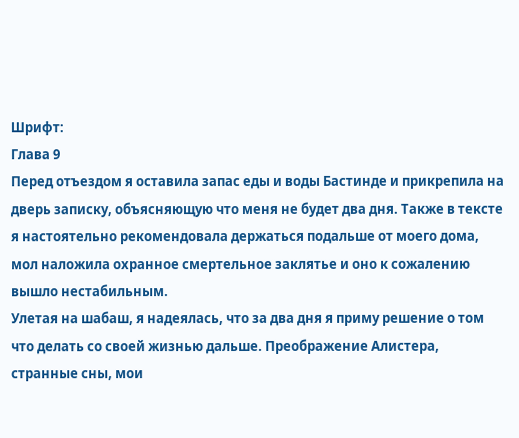Шрифт:
Глава 9
Перед отъездом я оставила запас еды и воды Бастинде и прикрепила на дверь записку, объясняющую что меня не будет два дня. Также в тексте я настоятельно рекомендовала держаться подальше от моего дома, мол наложила охранное смертельное заклятье и оно к сожалению вышло нестабильным.
Улетая на шабаш, я надеялась, что за два дня я приму решение о том что делать со своей жизнью дальше. Преображение Алистера, странные сны, мои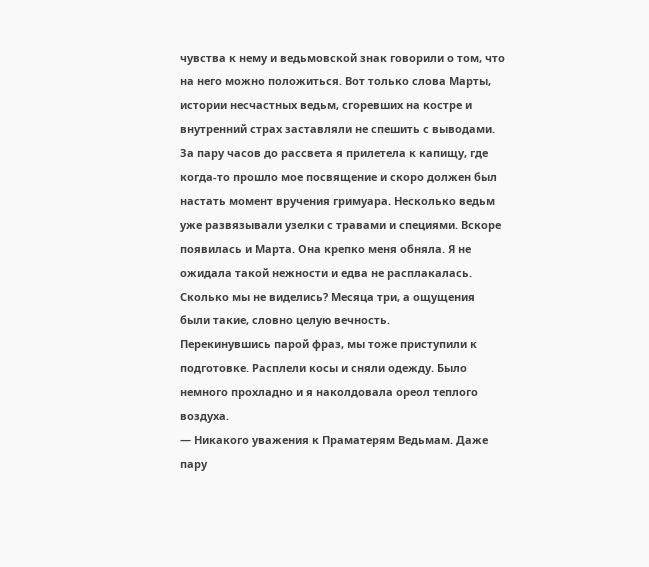чувства к нему и ведьмовской знак говорили о том, что на него можно положиться. Вот только слова Марты, истории несчастных ведьм, сгоревших на костре и внутренний страх заставляли не спешить с выводами.
За пару часов до рассвета я прилетела к капищу, где когда-то прошло мое посвящение и скоро должен был настать момент вручения гримуара. Несколько ведьм уже развязывали узелки с травами и специями. Вскоре появилась и Марта. Она крепко меня обняла. Я не ожидала такой нежности и едва не расплакалась. Сколько мы не виделись? Месяца три, а ощущения были такие, словно целую вечность.
Перекинувшись парой фраз, мы тоже приступили к подготовке. Расплели косы и сняли одежду. Было немного прохладно и я наколдовала ореол теплого воздуха.
— Никакого уважения к Праматерям Ведьмам. Даже пару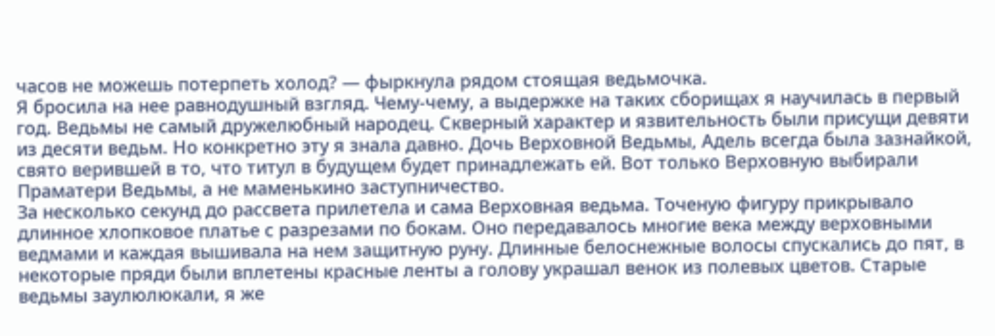часов не можешь потерпеть холод? — фыркнула рядом стоящая ведьмочка.
Я бросила на нее равнодушный взгляд. Чему-чему, а выдержке на таких сборищах я научилась в первый год. Ведьмы не самый дружелюбный народец. Скверный характер и язвительность были присущи девяти из десяти ведьм. Но конкретно эту я знала давно. Дочь Верховной Ведьмы, Адель всегда была зазнайкой, свято верившей в то, что титул в будущем будет принадлежать ей. Вот только Верховную выбирали Праматери Ведьмы, а не маменькино заступничество.
За несколько секунд до рассвета прилетела и сама Верховная ведьма. Точеную фигуру прикрывало длинное хлопковое платье с разрезами по бокам. Оно передавалось многие века между верховными ведмами и каждая вышивала на нем защитную руну. Длинные белоснежные волосы спускались до пят, в некоторые пряди были вплетены красные ленты а голову украшал венок из полевых цветов. Старые ведьмы заулюлюкали, я же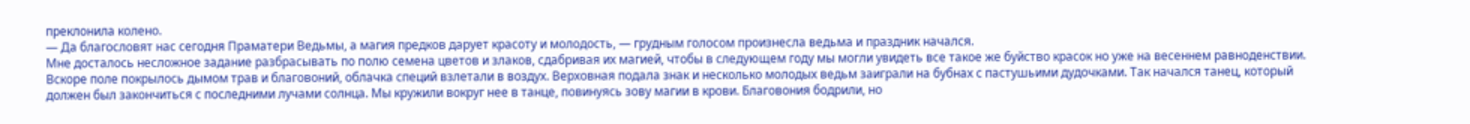преклонила колено.
— Да благословят нас сегодня Праматери Ведьмы, а магия предков дарует красоту и молодость, — грудным голосом произнесла ведьма и праздник начался.
Мне досталось несложное задание разбрасывать по полю семена цветов и злаков, сдабривая их магией, чтобы в следующем году мы могли увидеть все такое же буйство красок но уже на весеннем равноденствии. Вскоре поле покрылось дымом трав и благовоний, облачка специй взлетали в воздух. Верховная подала знак и несколько молодых ведьм заиграли на бубнах с пастушьими дудочками. Так начался танец, который должен был закончиться с последними лучами солнца. Мы кружили вокруг нее в танце, повинуясь зову магии в крови. Благовония бодрили, но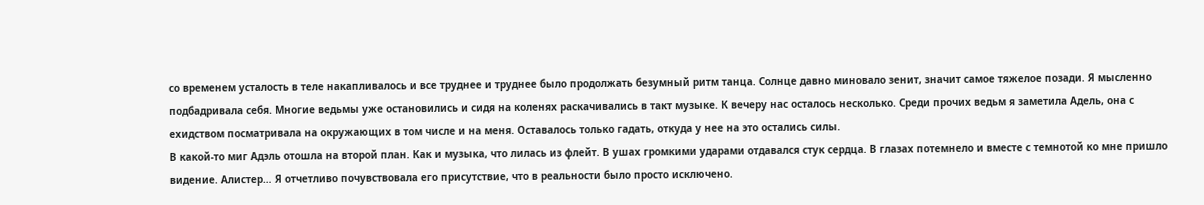со временем усталость в теле накапливалось и все труднее и труднее было продолжать безумный ритм танца. Солнце давно миновало зенит, значит самое тяжелое позади. Я мысленно подбадривала себя. Многие ведьмы уже остановились и сидя на коленях раскачивались в такт музыке. К вечеру нас осталось несколько. Среди прочих ведьм я заметила Адель, она с ехидством посматривала на окружающих в том числе и на меня. Оставалось только гадать, откуда у нее на это остались силы.
В какой-то миг Адэль отошла на второй план. Как и музыка, что лилась из флейт. В ушах громкими ударами отдавался стук сердца. В глазах потемнело и вместе с темнотой ко мне пришло видение. Алистер… Я отчетливо почувствовала его присутствие, что в реальности было просто исключено.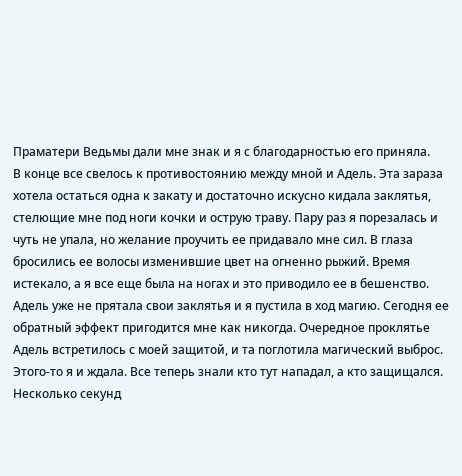Праматери Ведьмы дали мне знак и я с благодарностью его приняла.
В конце все свелось к противостоянию между мной и Адель. Эта зараза хотела остаться одна к закату и достаточно искусно кидала заклятья, стелющие мне под ноги кочки и острую траву. Пару раз я порезалась и чуть не упала, но желание проучить ее придавало мне сил. В глаза бросились ее волосы изменившие цвет на огненно рыжий. Время истекало, а я все еще была на ногах и это приводило ее в бешенство.
Адель уже не прятала свои заклятья и я пустила в ход магию. Сегодня ее обратный эффект пригодится мне как никогда. Очередное проклятье Адель встретилось с моей защитой, и та поглотила магический выброс. Этого-то я и ждала. Все теперь знали кто тут нападал, а кто защищался. Несколько секунд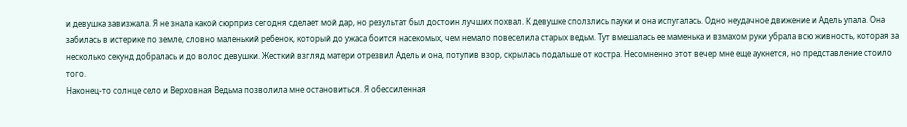и девушка завизжала. Я не знала какой сюрприз сегодня сделает мой дар, но результат был достоин лучших похвал. К девушке сползлись пауки и она испугалась. Одно неудачное движение и Адель упала. Она забилась в истерике по земле, словно маленький ребенок, который до ужаса боится насекомых, чем немало повеселила старых ведьм. Тут вмешалась ее маменька и взмахом руки убрала всю живность, которая за несколько секунд добралась и до волос девушки. Жесткий взгляд матери отрезвил Адель и она, потупив взор, скрылась подальше от костра. Несомненно этот вечер мне еще аукнется, но представление стоило того.
Наконец-то солнце село и Верховная Ведьма позволила мне остановиться. Я обессиленная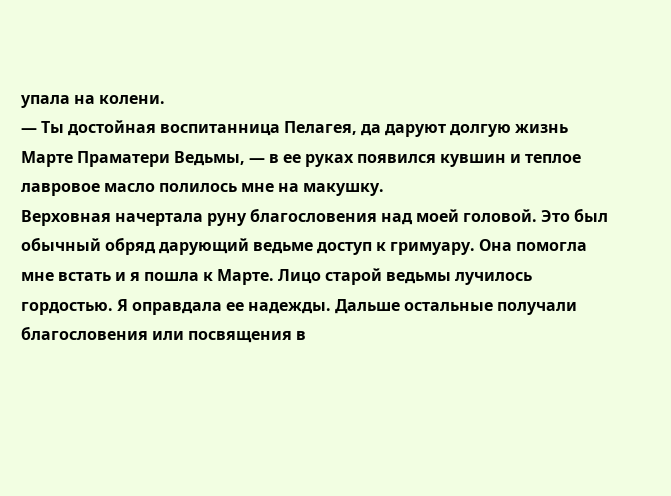упала на колени.
— Ты достойная воспитанница Пелагея, да даруют долгую жизнь Марте Праматери Ведьмы, — в ее руках появился кувшин и теплое лавровое масло полилось мне на макушку.
Верховная начертала руну благословения над моей головой. Это был обычный обряд дарующий ведьме доступ к гримуару. Она помогла мне встать и я пошла к Марте. Лицо старой ведьмы лучилось гордостью. Я оправдала ее надежды. Дальше остальные получали благословения или посвящения в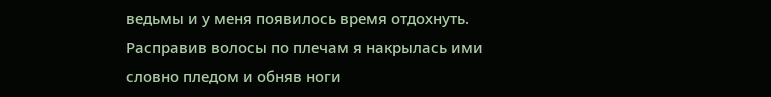ведьмы и у меня появилось время отдохнуть. Расправив волосы по плечам я накрылась ими словно пледом и обняв ноги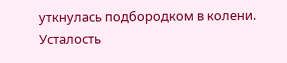уткнулась подбородком в колени. Усталость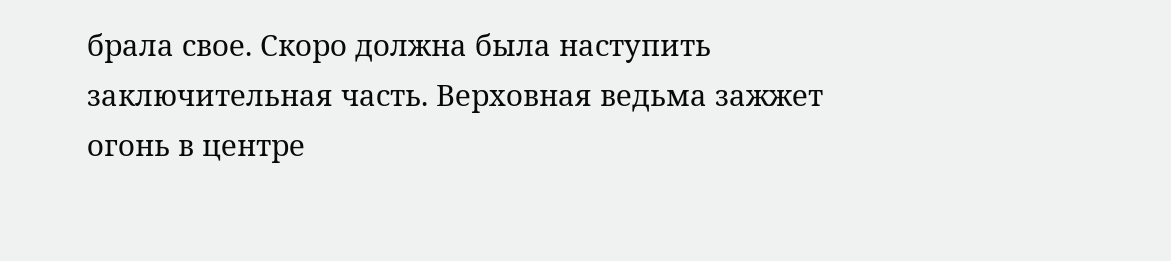брала свое. Скоро должна была наступить заключительная часть. Верховная ведьма зажжет огонь в центре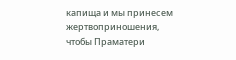капища и мы принесем жертвоприношения, чтобы Праматери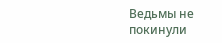Ведьмы не покинули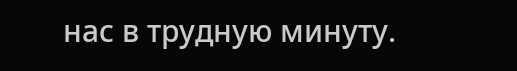нас в трудную минуту.